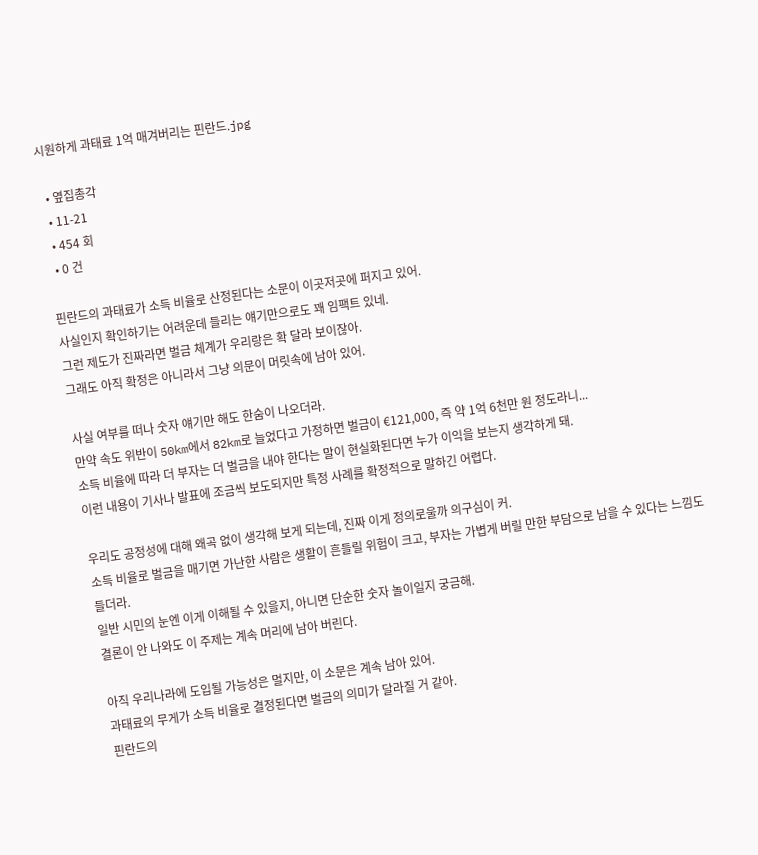시원하게 과태료 1억 매겨버리는 핀란드.jpg

  • 옆집총각
  • 11-21
  • 454 회
  • 0 건

핀란드의 과태료가 소득 비율로 산정된다는 소문이 이곳저곳에 퍼지고 있어.
사실인지 확인하기는 어려운데 들리는 얘기만으로도 꽤 임팩트 있네.
그런 제도가 진짜라면 벌금 체계가 우리랑은 확 달라 보이잖아.
그래도 아직 확정은 아니라서 그냥 의문이 머릿속에 남아 있어.

사실 여부를 떠나 숫자 얘기만 해도 한숨이 나오더라.
만약 속도 위반이 50km에서 82km로 늘었다고 가정하면 벌금이 €121,000, 즉 약 1억 6천만 원 정도라니...
소득 비율에 따라 더 부자는 더 벌금을 내야 한다는 말이 현실화된다면 누가 이익을 보는지 생각하게 돼.
이런 내용이 기사나 발표에 조금씩 보도되지만 특정 사례를 확정적으로 말하긴 어렵다.

우리도 공정성에 대해 왜곡 없이 생각해 보게 되는데, 진짜 이게 정의로울까 의구심이 커.
소득 비율로 벌금을 매기면 가난한 사람은 생활이 흔들릴 위험이 크고, 부자는 가볍게 버릴 만한 부담으로 남을 수 있다는 느낌도 들더라.
일반 시민의 눈엔 이게 이해될 수 있을지, 아니면 단순한 숫자 놀이일지 궁금해.
결론이 안 나와도 이 주제는 계속 머리에 남아 버린다.

아직 우리나라에 도입될 가능성은 멀지만, 이 소문은 계속 남아 있어.
과태료의 무게가 소득 비율로 결정된다면 벌금의 의미가 달라질 거 같아.
핀란드의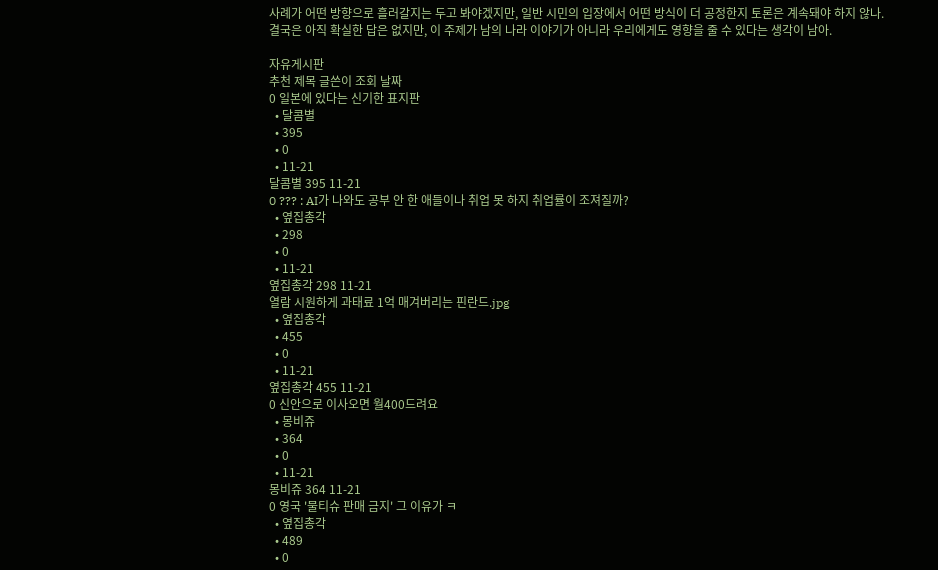사례가 어떤 방향으로 흘러갈지는 두고 봐야겠지만, 일반 시민의 입장에서 어떤 방식이 더 공정한지 토론은 계속돼야 하지 않나.
결국은 아직 확실한 답은 없지만, 이 주제가 남의 나라 이야기가 아니라 우리에게도 영향을 줄 수 있다는 생각이 남아.

자유게시판
추천 제목 글쓴이 조회 날짜
0 일본에 있다는 신기한 표지판
  • 달콤별
  • 395
  • 0
  • 11-21
달콤별 395 11-21
0 ??? : AI가 나와도 공부 안 한 애들이나 취업 못 하지 취업률이 조져질까?
  • 옆집총각
  • 298
  • 0
  • 11-21
옆집총각 298 11-21
열람 시원하게 과태료 1억 매겨버리는 핀란드.jpg
  • 옆집총각
  • 455
  • 0
  • 11-21
옆집총각 455 11-21
0 신안으로 이사오면 월400드려요
  • 몽비쥬
  • 364
  • 0
  • 11-21
몽비쥬 364 11-21
0 영국 '물티슈 판매 금지' 그 이유가 ㅋ
  • 옆집총각
  • 489
  • 0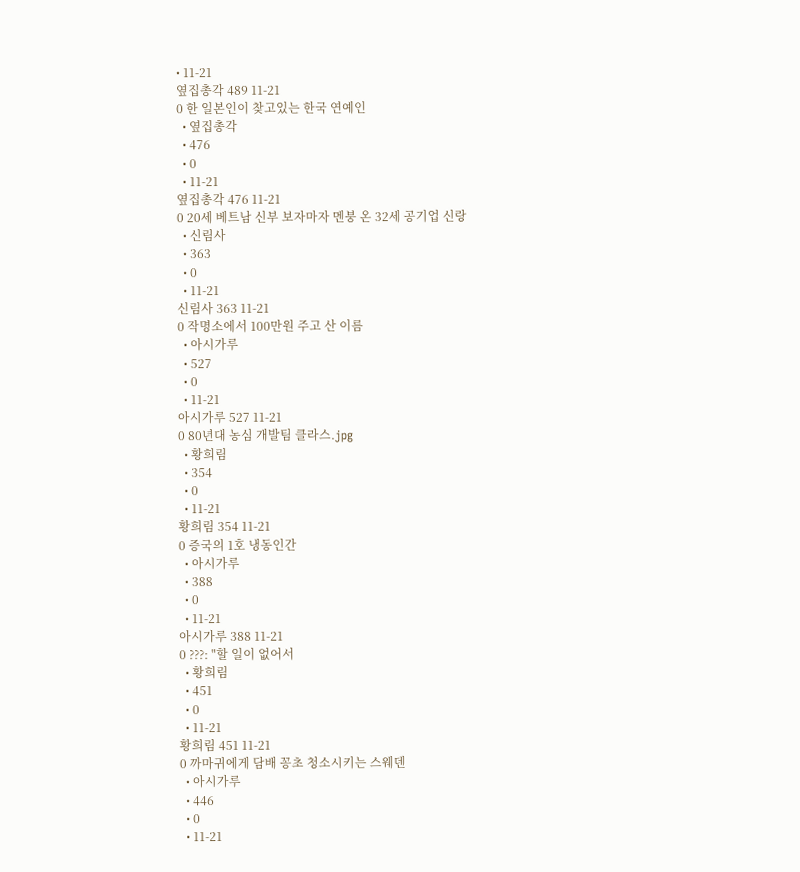• 11-21
옆집총각 489 11-21
0 한 일본인이 찾고있는 한국 연예인
  • 옆집총각
  • 476
  • 0
  • 11-21
옆집총각 476 11-21
0 20세 베트남 신부 보자마자 멘붕 온 32세 공기업 신랑
  • 신림사
  • 363
  • 0
  • 11-21
신림사 363 11-21
0 작명소에서 100만원 주고 산 이름
  • 아시가루
  • 527
  • 0
  • 11-21
아시가루 527 11-21
0 80년대 농심 개발팀 클라스.jpg
  • 황희림
  • 354
  • 0
  • 11-21
황희림 354 11-21
0 증국의 1호 냉동인간
  • 아시가루
  • 388
  • 0
  • 11-21
아시가루 388 11-21
0 ???: "할 일이 없어서
  • 황희림
  • 451
  • 0
  • 11-21
황희림 451 11-21
0 까마귀에게 담배 꽁초 청소시키는 스웨덴
  • 아시가루
  • 446
  • 0
  • 11-21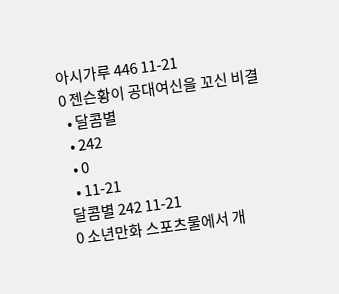아시가루 446 11-21
0 젠슨황이 공대여신을 꼬신 비결
  • 달콤별
  • 242
  • 0
  • 11-21
달콤별 242 11-21
0 소년만화 스포츠물에서 개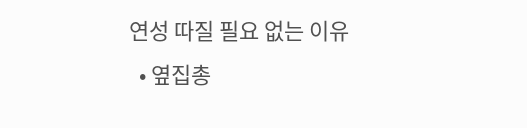연성 따질 필요 없는 이유
  • 옆집총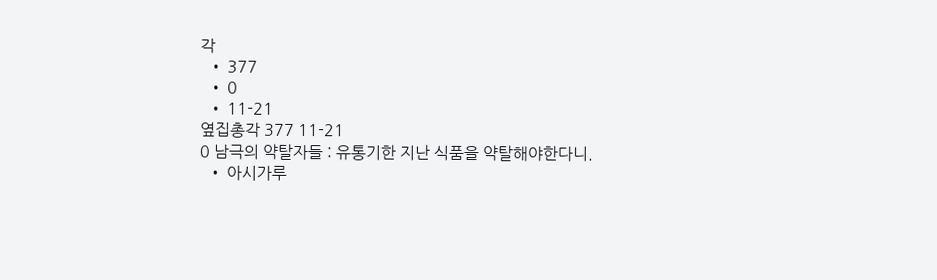각
  • 377
  • 0
  • 11-21
옆집총각 377 11-21
0 남극의 약탈자들 : 유통기한 지난 식품을 약탈해야한다니.
  • 아시가루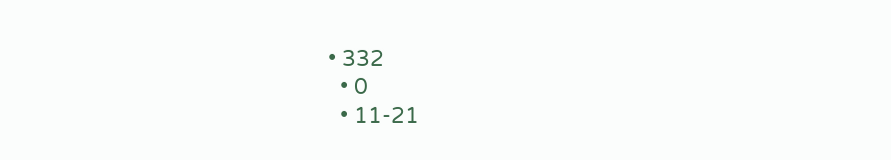• 332
  • 0
  • 11-21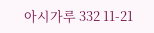아시가루 332 11-21